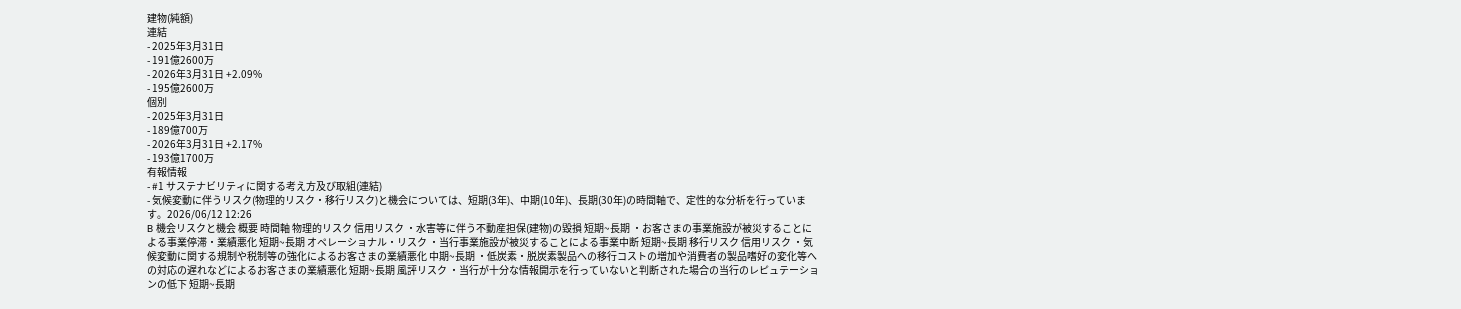建物(純額)
連結
- 2025年3月31日
- 191億2600万
- 2026年3月31日 +2.09%
- 195億2600万
個別
- 2025年3月31日
- 189億700万
- 2026年3月31日 +2.17%
- 193億1700万
有報情報
- #1 サステナビリティに関する考え方及び取組(連結)
- 気候変動に伴うリスク(物理的リスク・移行リスク)と機会については、短期(3年)、中期(10年)、長期(30年)の時間軸で、定性的な分析を行っています。2026/06/12 12:26
B 機会リスクと機会 概要 時間軸 物理的リスク 信用リスク ・水害等に伴う不動産担保(建物)の毀損 短期~長期 ・お客さまの事業施設が被災することによる事業停滞・業績悪化 短期~長期 オペレーショナル・リスク ・当行事業施設が被災することによる事業中断 短期~長期 移行リスク 信用リスク ・気候変動に関する規制や税制等の強化によるお客さまの業績悪化 中期~長期 ・低炭素・脱炭素製品への移行コストの増加や消費者の製品嗜好の変化等への対応の遅れなどによるお客さまの業績悪化 短期~長期 風評リスク ・当行が十分な情報開示を行っていないと判断された場合の当行のレピュテーションの低下 短期~長期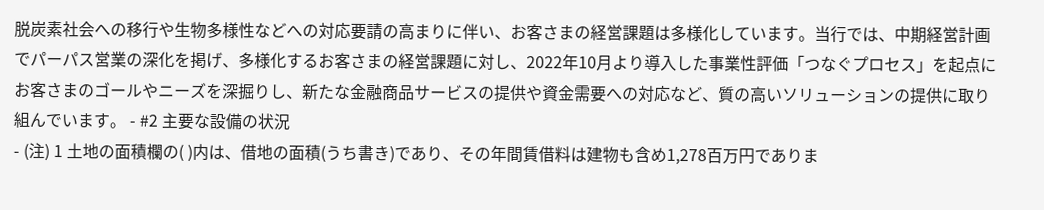脱炭素社会への移行や生物多様性などへの対応要請の高まりに伴い、お客さまの経営課題は多様化しています。当行では、中期経営計画でパーパス営業の深化を掲げ、多様化するお客さまの経営課題に対し、2022年10月より導入した事業性評価「つなぐプロセス」を起点にお客さまのゴールやニーズを深掘りし、新たな金融商品サービスの提供や資金需要への対応など、質の高いソリューションの提供に取り組んでいます。 - #2 主要な設備の状況
- (注) 1 土地の面積欄の( )内は、借地の面積(うち書き)であり、その年間賃借料は建物も含め1,278百万円でありま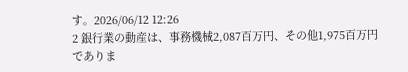す。2026/06/12 12:26
2 銀行業の動産は、事務機械2,087百万円、その他1,975百万円でありま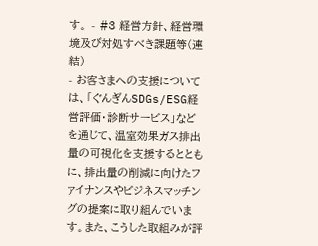す。 - #3 経営方針、経営環境及び対処すべき課題等(連結)
- お客さまへの支援については、「ぐんぎんSDGs/ESG経営評価・診断サービス」などを通じて、温室効果ガス排出量の可視化を支援するとともに、排出量の削減に向けたファイナンスやビジネスマッチングの提案に取り組んでいます。また、こうした取組みが評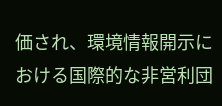価され、環境情報開示における国際的な非営利団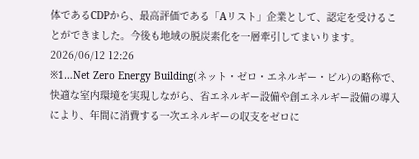体であるCDPから、最高評価である「Aリスト」企業として、認定を受けることができました。今後も地域の脱炭素化を一層牽引してまいります。2026/06/12 12:26
※1…Net Zero Energy Building(ネット・ゼロ・エネルギー・ビル)の略称で、快適な室内環境を実現しながら、省エネルギー設備や創エネルギー設備の導入により、年間に消費する一次エネルギーの収支をゼロに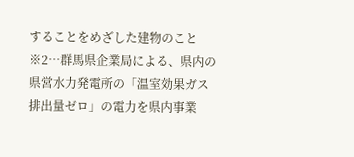することをめざした建物のこと
※2…群馬県企業局による、県内の県営水力発電所の「温室効果ガス排出量ゼロ」の電力を県内事業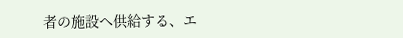者の施設へ供給する、エ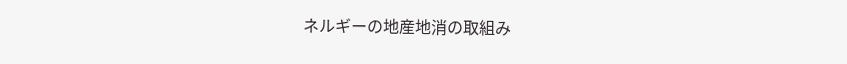ネルギーの地産地消の取組み